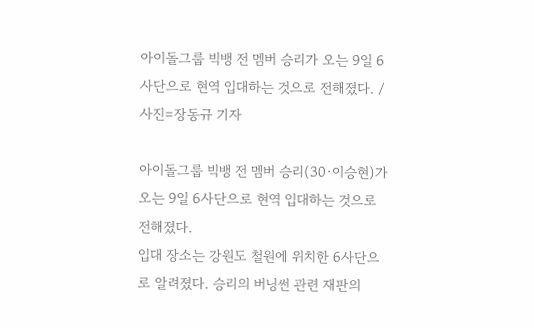아이돌그룹 빅뱅 전 멤버 승리가 오는 9일 6사단으로 현역 입대하는 것으로 전해졌다. /사진=장동규 기자

아이돌그룹 빅뱅 전 멤버 승리(30·이승현)가 오는 9일 6사단으로 현역 입대하는 것으로 전해졌다.
입대 장소는 강원도 철원에 위치한 6사단으로 알려졌다. 승리의 버닝썬 관련 재판의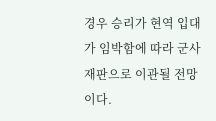경우 승리가 현역 입대가 임박함에 따라 군사재판으로 이관될 전망이다.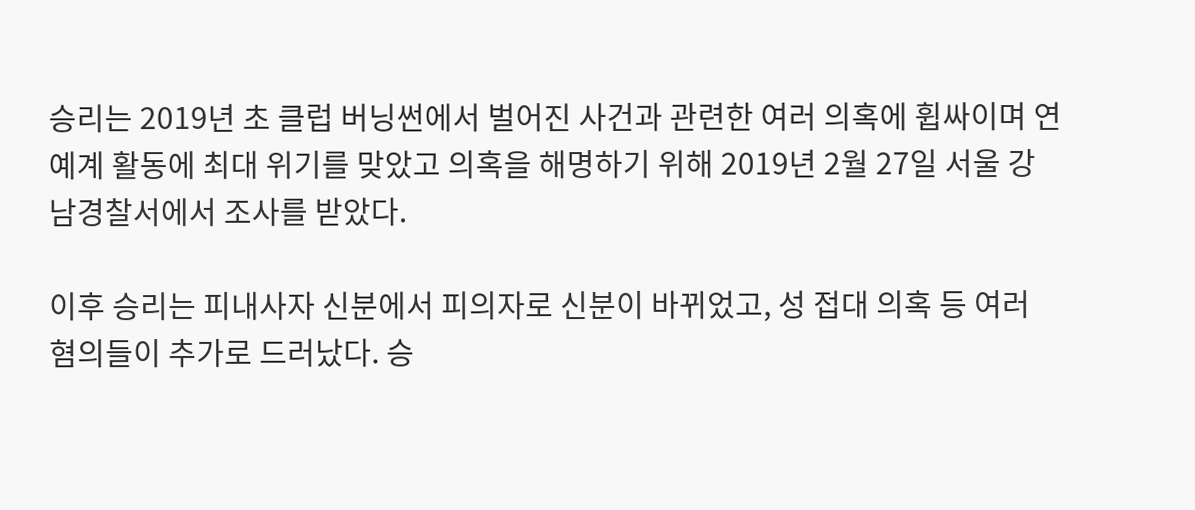승리는 2019년 초 클럽 버닝썬에서 벌어진 사건과 관련한 여러 의혹에 휩싸이며 연예계 활동에 최대 위기를 맞았고 의혹을 해명하기 위해 2019년 2월 27일 서울 강남경찰서에서 조사를 받았다.

이후 승리는 피내사자 신분에서 피의자로 신분이 바뀌었고, 성 접대 의혹 등 여러 혐의들이 추가로 드러났다. 승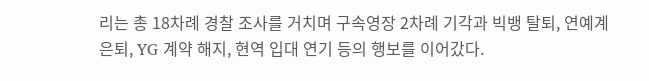리는 총 18차례 경찰 조사를 거치며 구속영장 2차례 기각과 빅뱅 탈퇴, 연예계 은퇴, YG 계약 해지, 현역 입대 연기 등의 행보를 이어갔다.